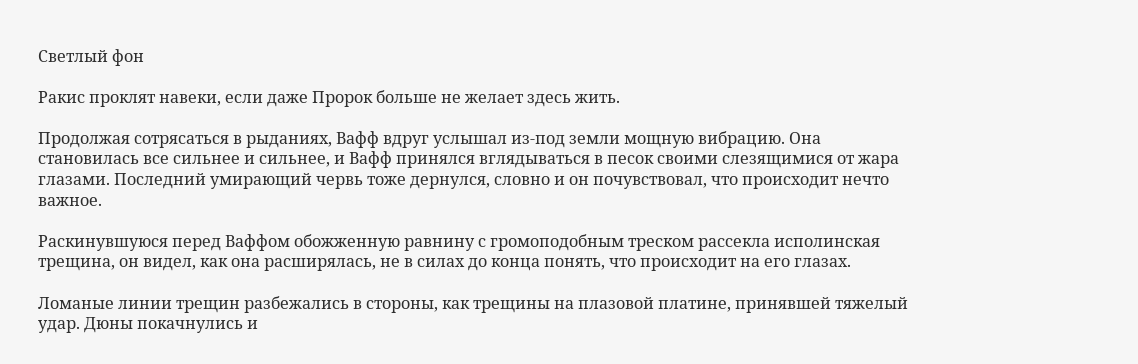Светлый фон

Ракис проклят навеки, если даже Пророк больше не желает здесь жить.

Продолжая сотрясаться в рыданиях, Вафф вдруг услышал из-под земли мощную вибрацию. Она становилась все сильнее и сильнее, и Вафф принялся вглядываться в песок своими слезящимися от жара глазами. Последний умирающий червь тоже дернулся, словно и он почувствовал, что происходит нечто важное.

Раскинувшуюся перед Ваффом обожженную равнину с громоподобным треском рассекла исполинская трещина, он видел, как она расширялась, не в силах до конца понять, что происходит на его глазах.

Ломаные линии трещин разбежались в стороны, как трещины на плазовой платине, принявшей тяжелый удар. Дюны покачнулись и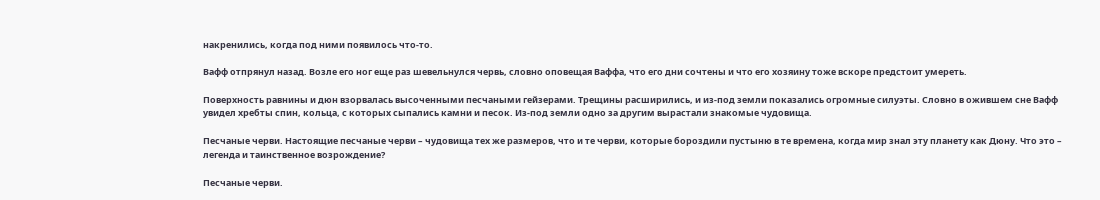накренились, когда под ними появилось что-то.

Вафф отпрянул назад. Возле его ног еще раз шевельнулся червь, словно оповещая Ваффа, что его дни сочтены и что его хозяину тоже вскоре предстоит умереть.

Поверхность равнины и дюн взорвалась высоченными песчаными гейзерами. Трещины расширились, и из-под земли показались огромные силуэты. Словно в ожившем сне Вафф увидел хребты спин, кольца, с которых сыпались камни и песок. Из-под земли одно за другим вырастали знакомые чудовища.

Песчаные черви. Настоящие песчаные черви – чудовища тех же размеров, что и те черви, которые бороздили пустыню в те времена, когда мир знал эту планету как Дюну. Что это – легенда и таинственное возрождение?

Песчаные черви.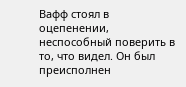Вафф стоял в оцепенении, неспособный поверить в то, что видел. Он был преисполнен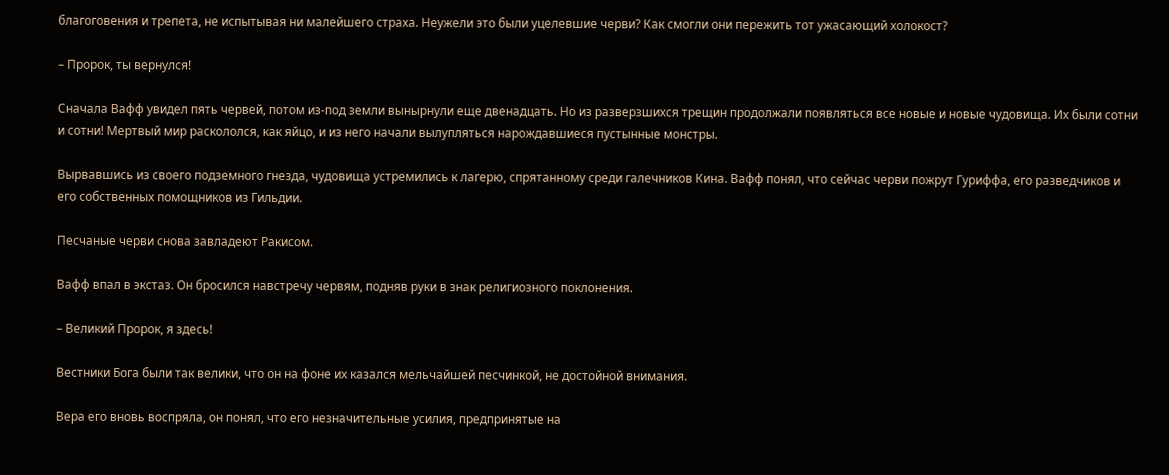благоговения и трепета, не испытывая ни малейшего страха. Неужели это были уцелевшие черви? Как смогли они пережить тот ужасающий холокост?

– Пророк, ты вернулся!

Сначала Вафф увидел пять червей, потом из-под земли вынырнули еще двенадцать. Но из разверзшихся трещин продолжали появляться все новые и новые чудовища. Их были сотни и сотни! Мертвый мир раскололся, как яйцо, и из него начали вылупляться нарождавшиеся пустынные монстры.

Вырвавшись из своего подземного гнезда, чудовища устремились к лагерю, спрятанному среди галечников Кина. Вафф понял, что сейчас черви пожрут Гуриффа, его разведчиков и его собственных помощников из Гильдии.

Песчаные черви снова завладеют Ракисом.

Вафф впал в экстаз. Он бросился навстречу червям, подняв руки в знак религиозного поклонения.

– Великий Пророк, я здесь!

Вестники Бога были так велики, что он на фоне их казался мельчайшей песчинкой, не достойной внимания.

Вера его вновь воспряла, он понял, что его незначительные усилия, предпринятые на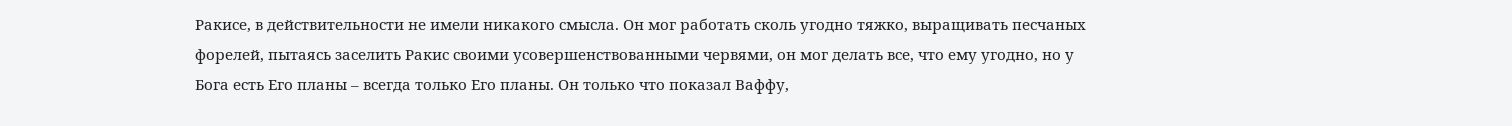Ракисе, в действительности не имели никакого смысла. Он мог работать сколь угодно тяжко, выращивать песчаных форелей, пытаясь заселить Ракис своими усовершенствованными червями, он мог делать все, что ему угодно, но у Бога есть Его планы – всегда только Его планы. Он только что показал Ваффу,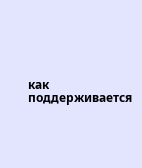как поддерживается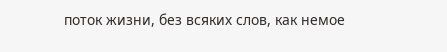поток жизни, без всяких слов, как немое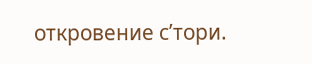откровение с’тори.